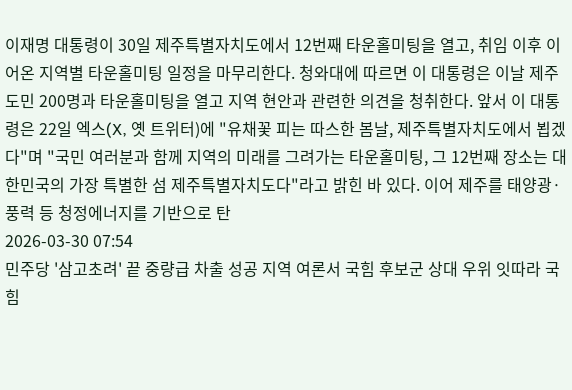이재명 대통령이 30일 제주특별자치도에서 12번째 타운홀미팅을 열고, 취임 이후 이어온 지역별 타운홀미팅 일정을 마무리한다. 청와대에 따르면 이 대통령은 이날 제주도민 200명과 타운홀미팅을 열고 지역 현안과 관련한 의견을 청취한다. 앞서 이 대통령은 22일 엑스(X, 옛 트위터)에 "유채꽃 피는 따스한 봄날, 제주특별자치도에서 뵙겠다"며 "국민 여러분과 함께 지역의 미래를 그려가는 타운홀미팅, 그 12번째 장소는 대한민국의 가장 특별한 섬 제주특별자치도다"라고 밝힌 바 있다. 이어 제주를 태양광·풍력 등 청정에너지를 기반으로 탄
2026-03-30 07:54
민주당 '삼고초려' 끝 중량급 차출 성공 지역 여론서 국힘 후보군 상대 우위 잇따라 국힘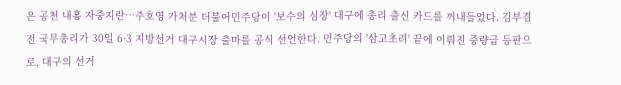은 공천 내홍 자중지란…주호영 가처분 더불어민주당이 '보수의 심장' 대구에 총리 출신 카드를 꺼내들었다. 김부겸 전 국무총리가 30일 6·3 지방선거 대구시장 출마를 공식 선언한다. 민주당의 '삼고초려' 끝에 이뤄진 중량급 등판으로, 대구의 선거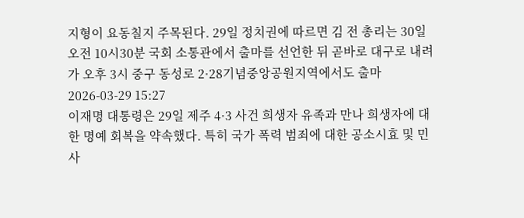지형이 요동칠지 주목된다. 29일 정치권에 따르면 김 전 총리는 30일 오전 10시30분 국회 소통관에서 출마를 선언한 뒤 곧바로 대구로 내려가 오후 3시 중구 동성로 2·28기념중앙공원지역에서도 출마
2026-03-29 15:27
이재명 대통령은 29일 제주 4·3 사건 희생자 유족과 만나 희생자에 대한 명예 회복을 약속했다. 특히 국가 폭력 범죄에 대한 공소시효 및 민사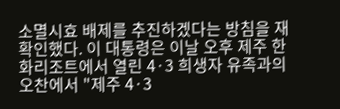소멸시효 배제를 추진하겠다는 방침을 재확인했다. 이 대통령은 이날 오후 제주 한화리조트에서 열린 4·3 희생자 유족과의 오찬에서 "제주 4·3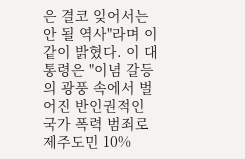은 결코 잊어서는 안 될 역사"라며 이같이 밝혔다. 이 대통령은 "이념 갈등의 광풍 속에서 벌어진 반인권적인 국가 폭력 범죄로 제주도민 10%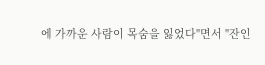에 가까운 사람이 목숨을 잃었다"면서 "잔인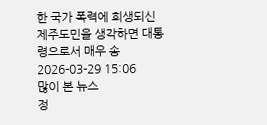한 국가 폭력에 희생되신 제주도민을 생각하면 대통령으로서 매우 송
2026-03-29 15:06
많이 본 뉴스
정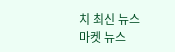치 최신 뉴스
마켓 뉴스